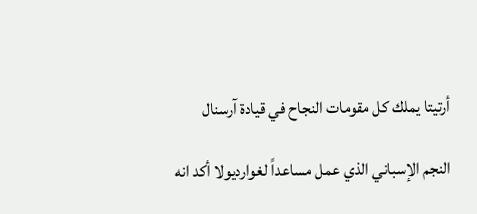أرتيتا يملك كل مقومات النجاح في قيادة آرسنال

النجم الإسباني الذي عمل مساعداً لغوارديولا أكد انه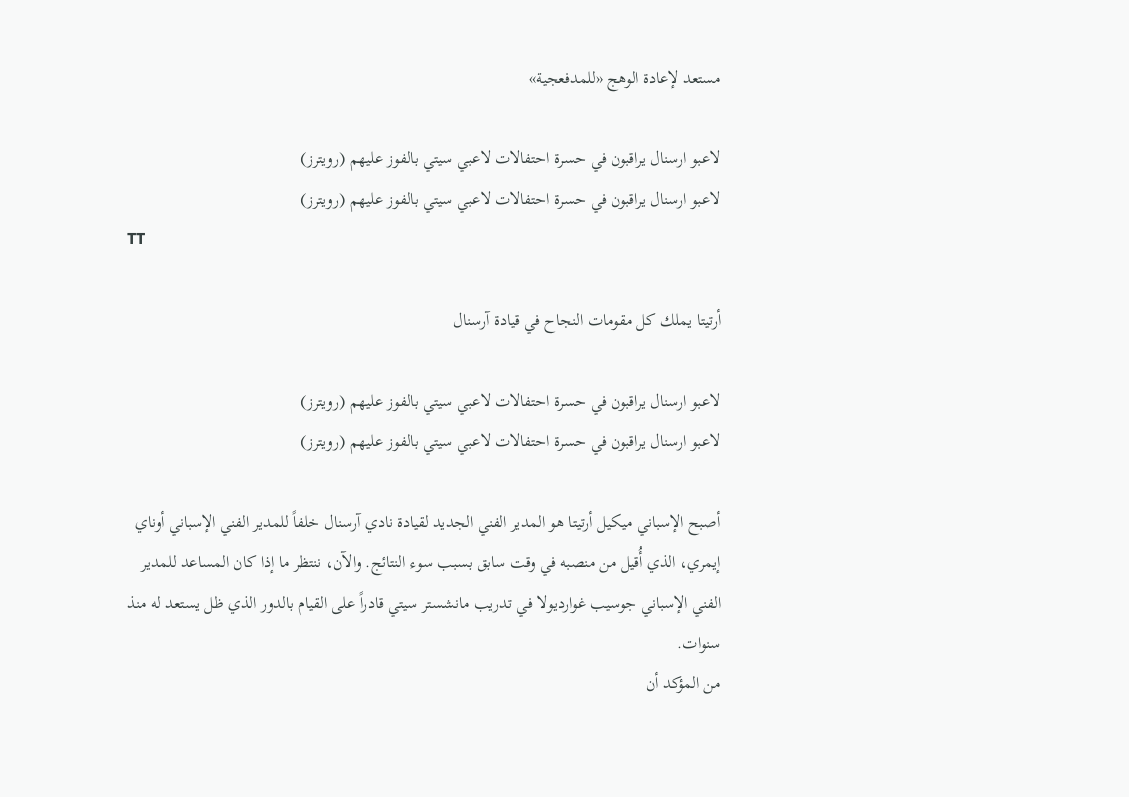مستعد لإعادة الوهج «للمدفعجية»

لاعبو ارسنال يراقبون في حسرة احتفالات لاعبي سيتي بالفوز عليهم (رويترز)
لاعبو ارسنال يراقبون في حسرة احتفالات لاعبي سيتي بالفوز عليهم (رويترز)
TT

أرتيتا يملك كل مقومات النجاح في قيادة آرسنال

لاعبو ارسنال يراقبون في حسرة احتفالات لاعبي سيتي بالفوز عليهم (رويترز)
لاعبو ارسنال يراقبون في حسرة احتفالات لاعبي سيتي بالفوز عليهم (رويترز)

أصبح الإسباني ميكيل أرتيتا هو المدير الفني الجديد لقيادة نادي آرسنال خلفاً للمدير الفني الإسباني أوناي إيمري، الذي أُقيل من منصبه في وقت سابق بسبب سوء النتائج. والآن، ننتظر ما إذا كان المساعد للمدير الفني الإسباني جوسيب غوارديولا في تدريب مانشستر سيتي قادراً على القيام بالدور الذي ظل يستعد له منذ سنوات.
من المؤكد أن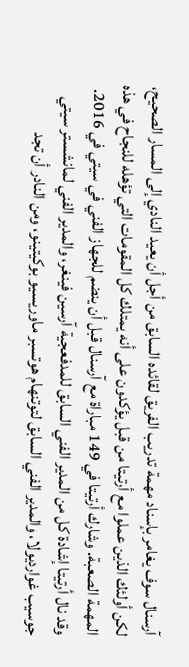آرسنال سوف يغامر بإسناد مهمة تدريب الفريق لقائده السابق من أجل أن يعيد النادي إلى المسار الصحيح، لكن أولئك الذين عملوا مع أرتيتا من قبل يؤكدون على أنه يمتلك كل المقومات التي تؤهله للنجاح في هذه المهمة الصعبة. وشارك أرتيتا في 149 مباراة مع آرسنال قبل أن ينضم للجهاز الفني في سيتي في 2016.
وقد نال أرتيتا إشادة كل من المدير الفني السابق للمدفعجية آرسين فينغر، والمدير الفني لمانشستر سيتي جوسيب غوارديولا، والمدير الفني السابق لتوتنهام هوتسبر ماوريسيو بوكيتينو، ومن النادر أن تجد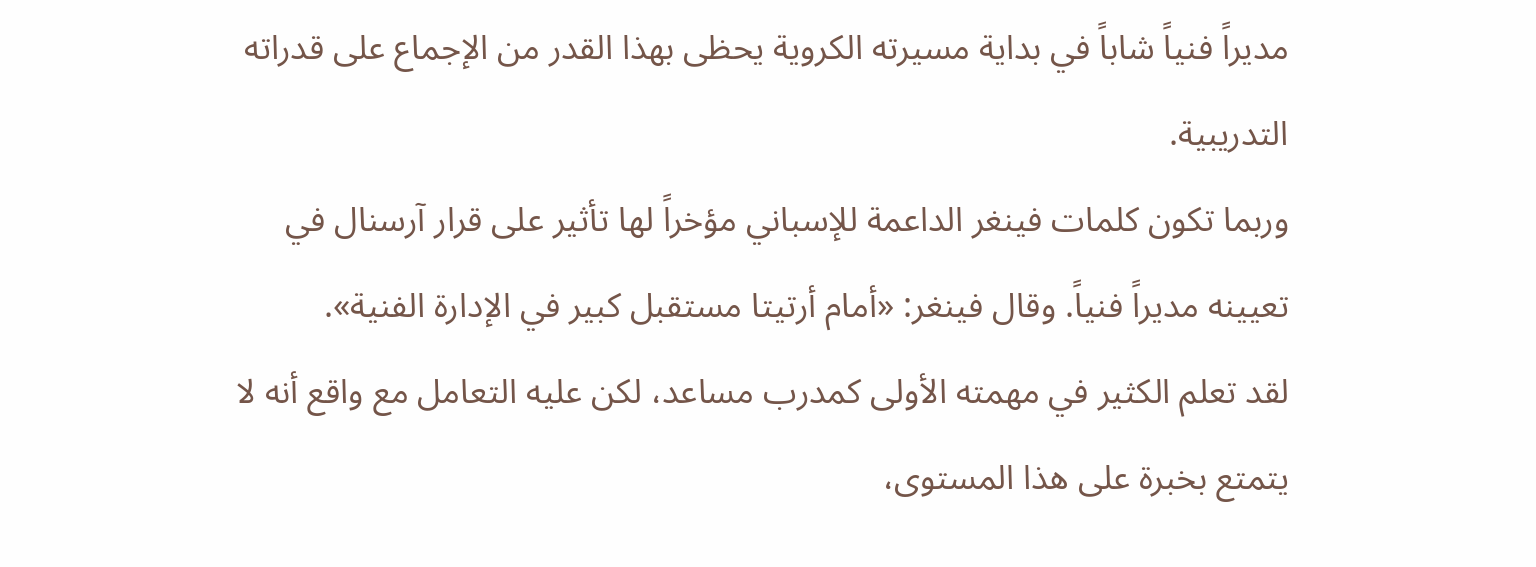مديراً فنياً شاباً في بداية مسيرته الكروية يحظى بهذا القدر من الإجماع على قدراته التدريبية.
وربما تكون كلمات فينغر الداعمة للإسباني مؤخراً لها تأثير على قرار آرسنال في تعيينه مديراً فنياً. وقال فينغر: «أمام أرتيتا مستقبل كبير في الإدارة الفنية».
لقد تعلم الكثير في مهمته الأولى كمدرب مساعد، لكن عليه التعامل مع واقع أنه لا يتمتع بخبرة على هذا المستوى،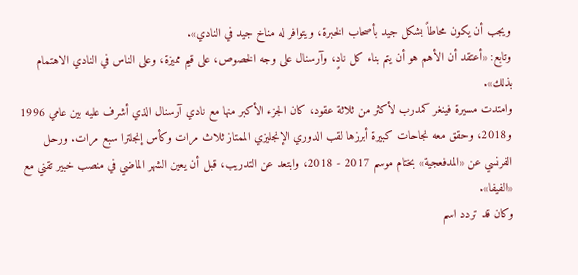ويجب أن يكون محاطاً بشكل جيد بأصحاب الخبرة، ويتوافر له مناخ جيد في النادي».
وتابع: «أعتقد أن الأهم هو أن يتم بناء كل نادٍ، وآرسنال على وجه الخصوص، على قيم مميزة، وعلى الناس في النادي الاهتمام بذلك».
وامتدت مسيرة فينغر كمدرب لأكثر من ثلاثة عقود، كان الجزء الأكبر منها مع نادي آرسنال الذي أشرف عليه بين عامي 1996 و2018، وحقق معه نجاحات كبيرة أبرزها لقب الدوري الإنجليزي الممتاز ثلاث مرات وكأس إنجلترا سبع مرات. ورحل الفرنسي عن «المدفعجية» بختام موسم 2017 - 2018، وابتعد عن التدريب، قبل أن يعين الشهر الماضي في منصب خبير تقني مع «الفيفا».
وكان قد تردد اسم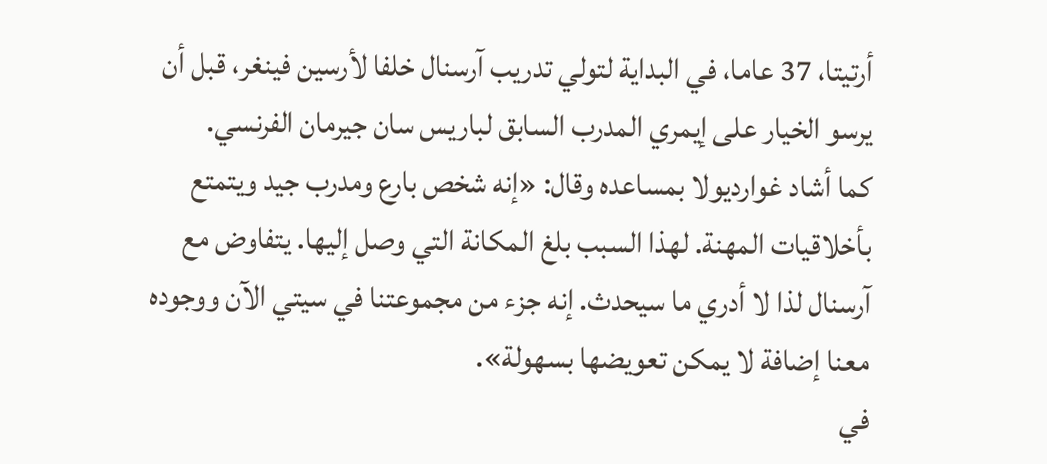أرتيتا، 37 عاما، في البداية لتولي تدريب آرسنال خلفا لأرسين فينغر، قبل أن يرسو الخيار على إيمري المدرب السابق لباريس سان جيرمان الفرنسي.
كما أشاد غوارديولا بمساعده وقال: «إنه شخص بارع ومدرب جيد ويتمتع بأخلاقيات المهنة. لهذا السبب بلغ المكانة التي وصل إليها. يتفاوض مع آرسنال لذا لا أدري ما سيحدث. إنه جزء من مجموعتنا في سيتي الآن ووجوده معنا إضافة لا يمكن تعويضها بسهولة».
في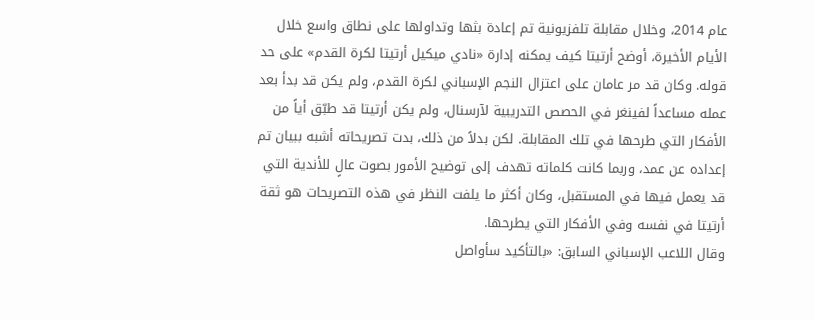عام 2014، وخلال مقابلة تلفزيونية تم إعادة بثها وتداولها على نطاق واسع خلال الأيام الأخيرة، أوضح أرتيتا كيف يمكنه إدارة «نادي ميكيل أرتيتا لكرة القدم» على حد قوله. وكان قد مر عامان على اعتزال النجم الإسباني لكرة القدم، ولم يكن قد بدأ بعد عمله مساعداً لفينغر في الحصص التدريبية لآرسنال، ولم يكن أرتيتا قد طبّق أياً من الأفكار التي طرحها في تلك المقابلة. لكن بدلاً من ذلك، بدت تصريحاته أشبه ببيان تم إعداده عن عمد، وربما كانت كلماته تهدف إلى توضيح الأمور بصوت عالٍ للأندية التي قد يعمل فيها في المستقبل، وكان أكثر ما يلفت النظر في هذه التصريحات هو ثقة أرتيتا في نفسه وفي الأفكار التي يطرحها.
وقال اللاعب الإسباني السابق: «بالتأكيد سأواصل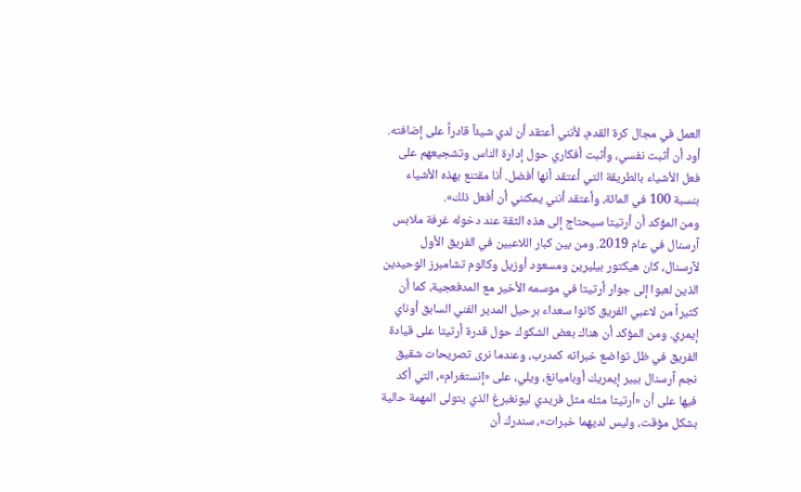العمل في مجال كرة القدم، لأنني أعتقد أن لدي شيئاً قادراً على إضافته. أود أن أثبت نفسي، وأثبت أفكاري حول إدارة الناس وتشجيعهم على فعل الأشياء بالطريقة التي أعتقد أنها أفضل. أنا مقتنع بهذه الأشياء بنسبة 100 في المائة، وأعتقد أنني يمكنني أن أفعل ذلك».
ومن المؤكد أن أرتيتا سيحتاج إلى هذه الثقة عند دخوله غرفة ملابس آرسنال في عام 2019. ومن بين كبار اللاعبين في الفريق الأول لآرسنال، كان هيكتور بيليرين ومسعود أوزيل وكالوم تشامبرز الوحيدين الذين لعبوا إلى جوار أرتيتا في موسمه الأخير مع المدفعجية، كما أن كثيراً من لاعبي الفريق كانوا سعداء برحيل المدير الفني السابق أوناي إيمري. ومن المؤكد أن هناك بعض الشكوك حول قدرة أرتيتا على قيادة الفريق في ظل تواضع خبراته كمدرب، وعندما نرى تصريحات شقيق نجم آرسنال بيير إيمريك أوباميانغ، ويلي، على «إنستغرام»، التي أكد فيها على أن «أرتيتا مثله مثل فريدي ليونغبرغ الذي يتولى المهمة حالية بشكل مؤقت، وليس لديهما خبرات»، سندرك أن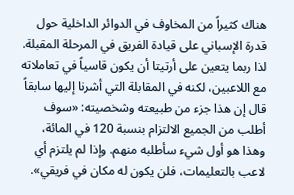هناك كثيراً من المخاوف في الدوائر الداخلية حول قدرة الإسباني على قيادة الفريق في المرحلة المقبلة.
لذا ربما يتعين على أرتيتا أن يكون قاسياً في تعاملاته مع اللاعبين، لكنه في المقابلة التي أشرنا إليها سابقاً قال إن هذا جزء من طبيعته وشخصيته: «سوف أطلب من الجميع الالتزام بنسبة 120 في المائة، وهذا هو أول شيء سأطلبه منهم. وإذا لم يلتزم أي لاعب بالتعليمات، فلن يكون له مكان في فريقي».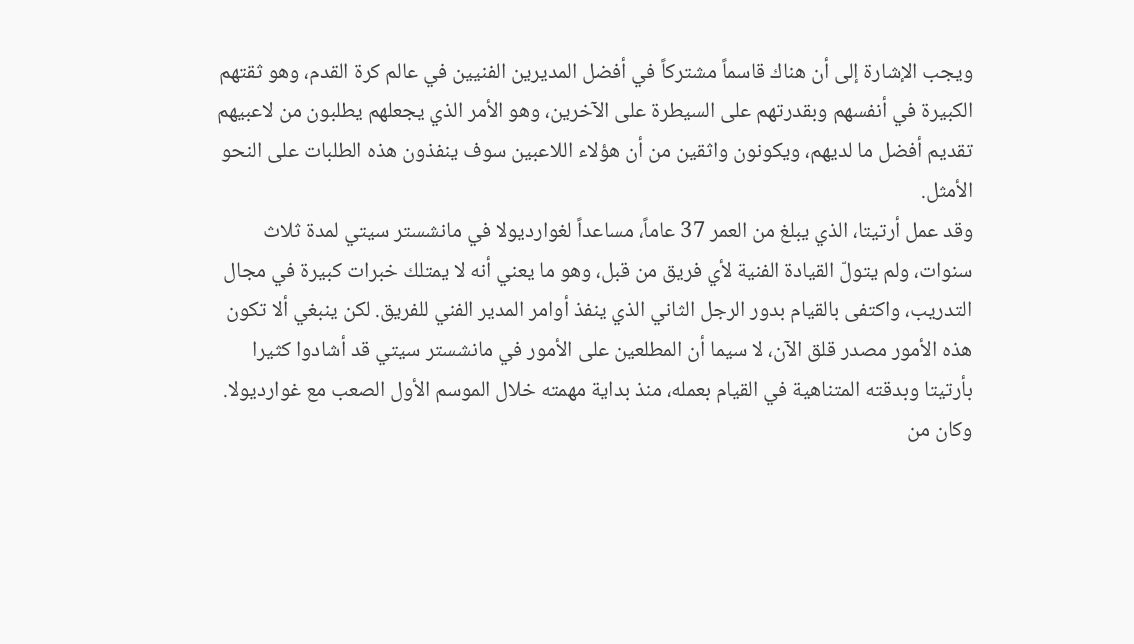ويجب الإشارة إلى أن هناك قاسماً مشتركاً في أفضل المديرين الفنيين في عالم كرة القدم، وهو ثقتهم الكبيرة في أنفسهم وبقدرتهم على السيطرة على الآخرين، وهو الأمر الذي يجعلهم يطلبون من لاعبيهم تقديم أفضل ما لديهم، ويكونون واثقين من أن هؤلاء اللاعبين سوف ينفذون هذه الطلبات على النحو الأمثل.
وقد عمل أرتيتا، الذي يبلغ من العمر 37 عاماً، مساعداً لغوارديولا في مانشستر سيتي لمدة ثلاث سنوات، ولم يتولّ القيادة الفنية لأي فريق من قبل، وهو ما يعني أنه لا يمتلك خبرات كبيرة في مجال التدريب، واكتفى بالقيام بدور الرجل الثاني الذي ينفذ أوامر المدير الفني للفريق. لكن ينبغي ألا تكون هذه الأمور مصدر قلق الآن، لا سيما أن المطلعين على الأمور في مانشستر سيتي قد أشادوا كثيرا بأرتيتا وبدقته المتناهية في القيام بعمله، منذ بداية مهمته خلال الموسم الأول الصعب مع غوارديولا.
وكان من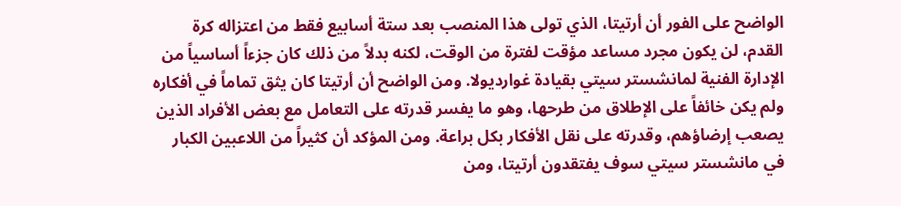الواضح على الفور أن أرتيتا، الذي تولى هذا المنصب بعد ستة أسابيع فقط من اعتزاله كرة القدم، لن يكون مجرد مساعد مؤقت لفترة من الوقت، لكنه بدلاً من ذلك كان جزءاً أساسياً من الإدارة الفنية لمانشستر سيتي بقيادة غوارديولا. ومن الواضح أن أرتيتا كان يثق تماماً في أفكاره ولم يكن خائفاً على الإطلاق من طرحها، وهو ما يفسر قدرته على التعامل مع بعض الأفراد الذين يصعب إرضاؤهم، وقدرته على نقل الأفكار بكل براعة. ومن المؤكد أن كثيراً من اللاعبين الكبار في مانشستر سيتي سوف يفتقدون أرتيتا، ومن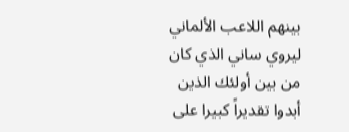بينهم اللاعب الألماني ليروي ساني الذي كان من بين أولئك الذين أبدوا تقديراً كبيرا على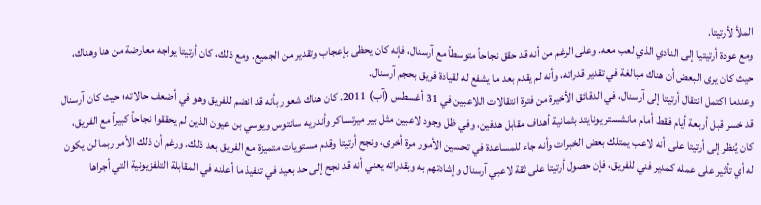الملأ لأرتيتا.
ومع عودة أرتيتيا إلى النادي الذي لعب معه. وعلى الرغم من أنه قد حقق نجاحاً متوسطاً مع آرسنال، فإنه كان يحظى بإعجاب وتقدير من الجميع. ومع ذلك، كان أرتيتا يواجه معارضة من هنا وهناك، حيث كان يرى البعض أن هناك مبالغة في تقدير قدراته، وأنه لم يقدم بعد ما يشفع له لقيادة فريق بحجم آرسنال.
وعندما اكتمل انتقال أرتيتا إلى آرسنال، في الدقائق الأخيرة من فترة انتقالات اللاعبين في 31 أغسطس (آب) 2011. كان هناك شعور بأنه قد انضم للفريق وهو في أضعف حالاته؛ حيث كان آرسنال قد خسر قبل أربعة أيام فقط أمام مانشستر يونايتد بثمانية أهداف مقابل هدفين، وفي ظل وجود لاعبين مثل بير ميرتساكر وأندريه سانتوس ويوسي بن عيون الذين لم يحققوا نجاحاً كبيراً مع الفريق، كان يُنظر إلى أرتيتا على أنه لاعب يمتلك بعض الخبرات وأنه جاء للمساعدة في تحسين الأمور مرة أخرى، ونجح أرتيتا وقدم مستويات متميزة مع الفريق بعد ذلك. ورغم أن ذلك الأمر ربما لن يكون له أي تأثير على عمله كمدير فني للفريق، فإن حصول أرتيتا على ثقة لاعبي آرسنال وإشادتهم به وبقدراته يعني أنه قد نجح إلى حد بعيد في تنفيذ ما أعلنه في المقابلة التلفزيونية التي أجراها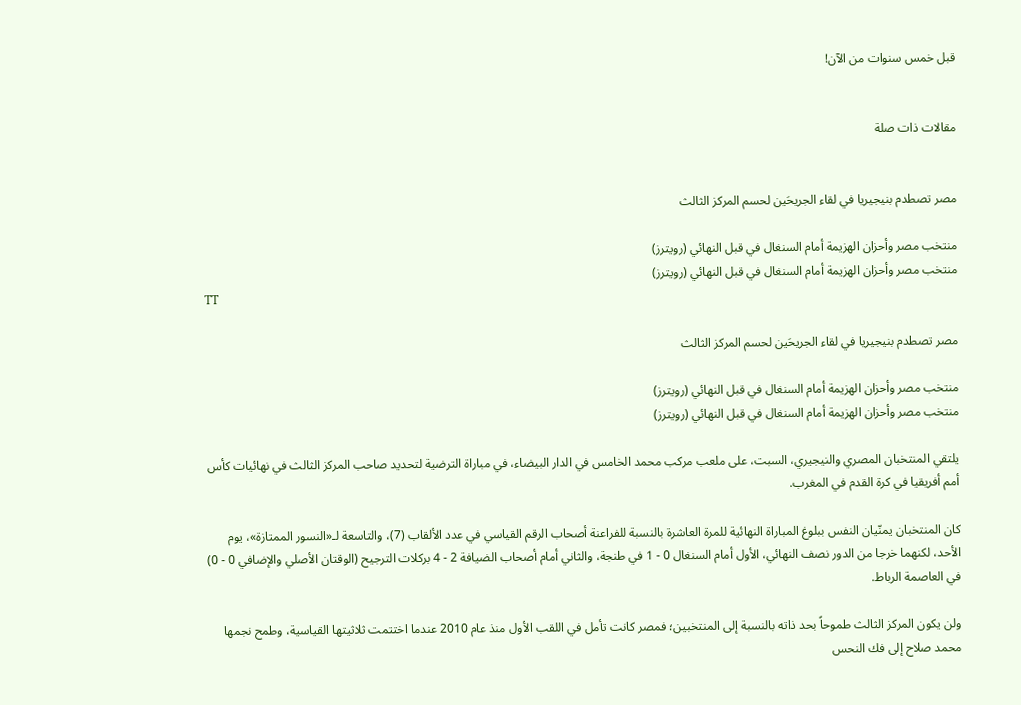قبل خمس سنوات من الآن!


مقالات ذات صلة


مصر تصطدم بنيجيريا في لقاء الجريحَين لحسم المركز الثالث

منتخب مصر وأحزان الهزيمة أمام السنغال في قبل النهائي (رويترز)
منتخب مصر وأحزان الهزيمة أمام السنغال في قبل النهائي (رويترز)
TT

مصر تصطدم بنيجيريا في لقاء الجريحَين لحسم المركز الثالث

منتخب مصر وأحزان الهزيمة أمام السنغال في قبل النهائي (رويترز)
منتخب مصر وأحزان الهزيمة أمام السنغال في قبل النهائي (رويترز)

يلتقي المنتخبان المصري والنيجيري، السبت، على ملعب مركب محمد الخامس في الدار البيضاء، في مباراة الترضية لتحديد صاحب المركز الثالث في نهائيات كأس أمم أفريقيا في كرة القدم في المغرب.

كان المنتخبان يمنّيان النفس ببلوغ المباراة النهائية للمرة العاشرة بالنسبة للفراعنة أصحاب الرقم القياسي في عدد الألقاب (7)، والتاسعة لـ«النسور الممتازة»، يوم الأحد، لكنهما خرجا من الدور نصف النهائي، الأول أمام السنغال 0 - 1 في طنجة، والثاني أمام أصحاب الضيافة 2 - 4 بركلات الترجيح (الوقتان الأصلي والإضافي 0 - 0) في العاصمة الرباط.

ولن يكون المركز الثالث طموحاً بحد ذاته بالنسبة إلى المنتخبين؛ فمصر كانت تأمل في اللقب الأول منذ عام 2010 عندما اختتمت ثلاثيتها القياسية، وطمح نجمها محمد صلاح إلى فك النحس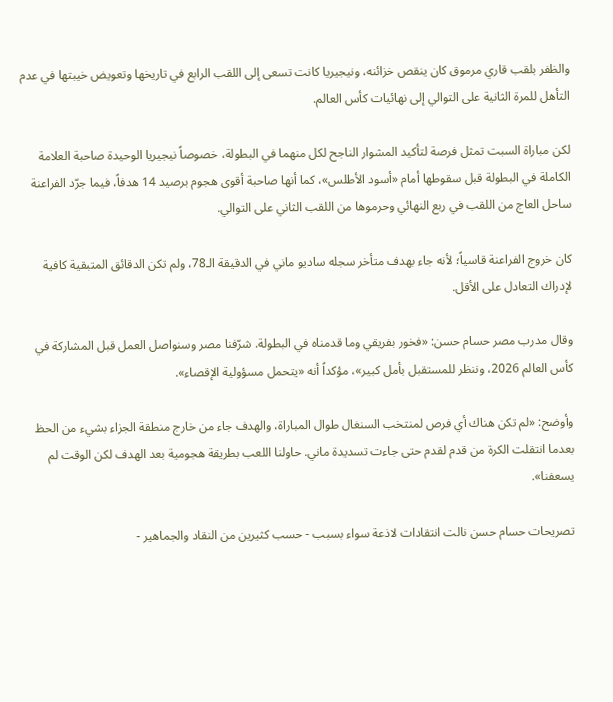والظفر بلقب قاري مرموق كان ينقص خزائنه، ونيجيريا كانت تسعى إلى اللقب الرابع في تاريخها وتعويض خيبتها في عدم التأهل للمرة الثانية على التوالي إلى نهائيات كأس العالم.

لكن مباراة السبت تمثل فرصة لتأكيد المشوار الناجح لكل منهما في البطولة، خصوصاً نيجيريا الوحيدة صاحبة العلامة الكاملة في البطولة قبل سقوطها أمام «أسود الأطلس»، كما أنها صاحبة أقوى هجوم برصيد 14 هدفاً، فيما جرّد الفراعنة ساحل العاج من اللقب في ربع النهائي وحرموها من اللقب الثاني على التوالي.

كان خروج الفراعنة قاسياً؛ لأنه جاء بهدف متأخر سجله ساديو ماني في الدقيقة الـ78، ولم تكن الدقائق المتبقية كافية لإدراك التعادل على الأقل.

وقال مدرب مصر حسام حسن: «فخور بفريقي وما قدمناه في البطولة. شرّفنا مصر وسنواصل العمل قبل المشاركة في كأس العالم 2026، وننظر للمستقبل بأمل كبير»، مؤكداً أنه «يتحمل مسؤولية الإقصاء».

وأوضح: «لم تكن هناك أي فرص لمنتخب السنغال طوال المباراة، والهدف جاء من خارج منطقة الجزاء بشيء من الحظ بعدما انتقلت الكرة من قدم لقدم حتى جاءت تسديدة ماني. حاولنا اللعب بطريقة هجومية بعد الهدف لكن الوقت لم يسعفنا».

تصريحات حسام حسن نالت انتقادات لاذعة سواء بسبب - حسب كثيرين من النقاد والجماهير -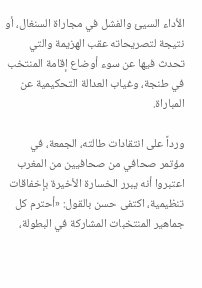الأداء السيئ والفشل في مجاراة السنغال، أو نتيجة لتصريحاته عقب الهزيمة والتي تحدث فيها عن سوء أوضاع إقامة المنتخب في طنجة، وغياب العدالة التحكيمية عن المباراة.

ورداً على انتقادات طالته، الجمعة، في مؤتمر صحافي من صحافيين من المغرب اعتبروا أنه يبرر الخسارة الأخيرة بإخفاقات تنظيمية، اكتفى حسن بالقول: «أحترم كل جماهير المنتخبات المشاركة في البطولة،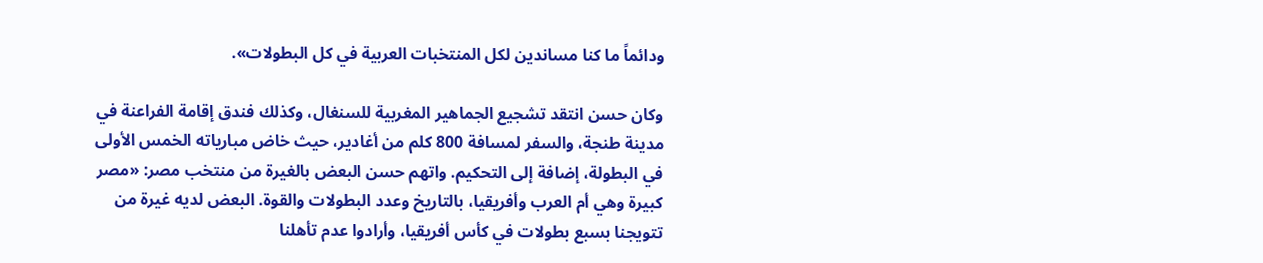ودائماً ما كنا مساندين لكل المنتخبات العربية في كل البطولات».

وكان حسن انتقد تشجيع الجماهير المغربية للسنغال، وكذلك فندق إقامة الفراعنة في مدينة طنجة، والسفر لمسافة 800 كلم من أغادير، حيث خاض مبارياته الخمس الأولى في البطولة، إضافة إلى التحكيم. واتهم حسن البعض بالغيرة من منتخب مصر: «مصر كبيرة وهي أم العرب وأفريقيا، بالتاريخ وعدد البطولات والقوة. البعض لديه غيرة من تتويجنا بسبع بطولات في كأس أفريقيا، وأرادوا عدم تأهلنا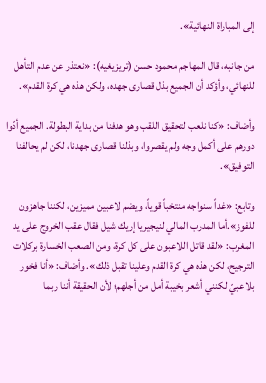إلى المباراة النهائية».

من جانبه، قال المهاجم محمود حسن (تريزيغيه): «نعتذر عن عدم التأهل للنهائي، وأؤكد أن الجميع بذل قصارى جهده، ولكن هذه هي كرة القدم».

وأضاف: «كنا نلعب لتحقيق اللقب وهو هدفنا من بداية البطولة. الجميع أدّوا دورهم على أكمل وجه ولم يقصروا، وبذلنا قصارى جهدنا، لكن لم يحالفنا التوفيق».

وتابع: «غداً سنواجه منتخباً قوياً، ويضم لاعبين مميزين، لكننا جاهزون للفوز».أما المدرب المالي لنيجيريا إريك شيل فقال عقب الخروج على يد المغرب: «لقد قاتل اللاعبون على كل كرة، ومن الصعب الخسارة بركلات الترجيح، لكن هذه هي كرة القدم وعلينا تقبل ذلك». وأضاف: «أنا فخور بلاعبيّ لكنني أشعر بخيبة أمل من أجلهم؛ لأن الحقيقة أننا ربما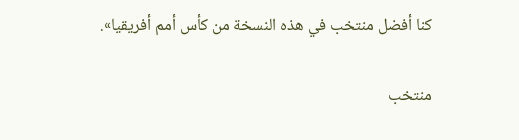كنا أفضل منتخب في هذه النسخة من كأس أمم أفريقيا».

منتخب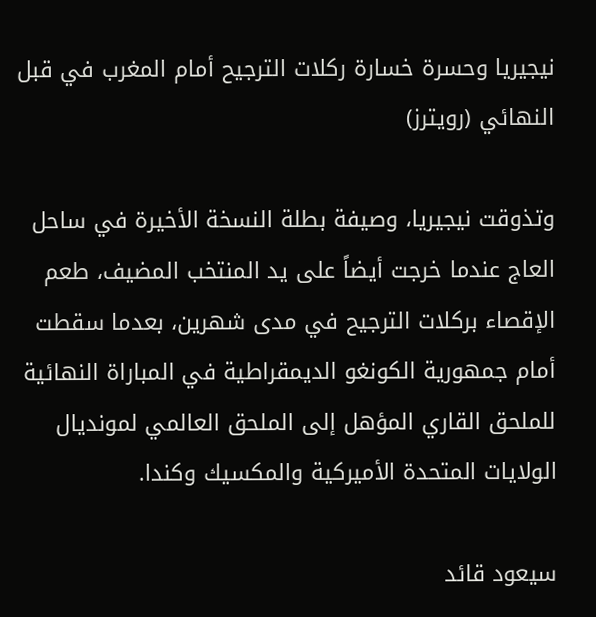نيجيريا وحسرة خسارة ركلات الترجيح أمام المغرب في قبل النهائي (رويترز)

وتذوقت نيجيريا، وصيفة بطلة النسخة الأخيرة في ساحل العاج عندما خرجت أيضاً على يد المنتخب المضيف، طعم الإقصاء بركلات الترجيح في مدى شهرين، بعدما سقطت أمام جمهورية الكونغو الديمقراطية في المباراة النهائية للملحق القاري المؤهل إلى الملحق العالمي لمونديال الولايات المتحدة الأميركية والمكسيك وكندا.

سيعود قائد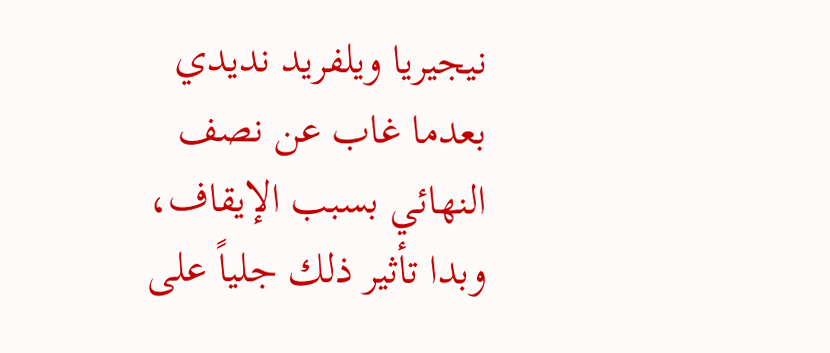نيجيريا ويلفريد نديدي بعدما غاب عن نصف النهائي بسبب الإيقاف، وبدا تأثير ذلك جلياً على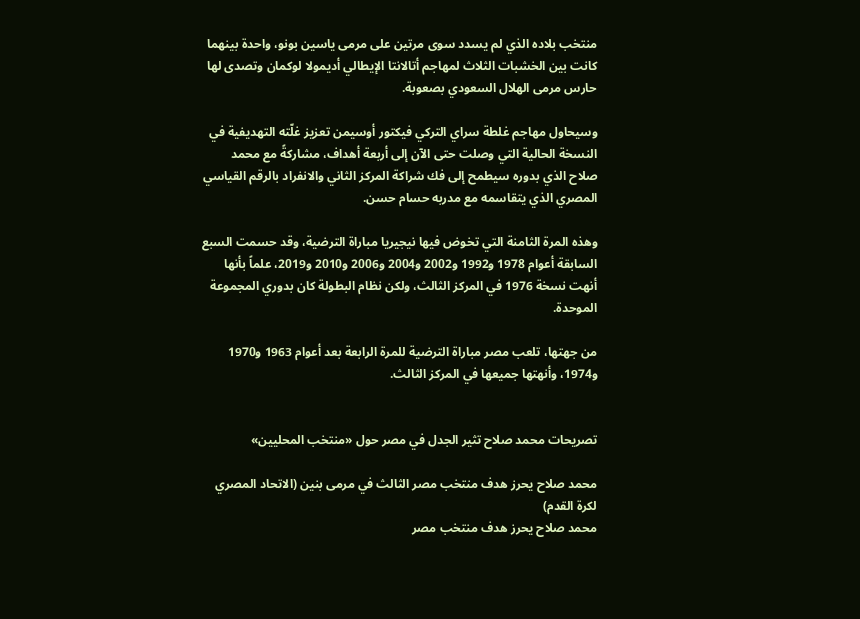منتخب بلاده الذي لم يسدد سوى مرتين على مرمى ياسين بونو، واحدة بينهما كانت بين الخشبات الثلاث لمهاجم أتالانتا الإيطالي أديمولا لوكمان وتصدى لها حارس مرمى الهلال السعودي بصعوبة.

وسيحاول مهاجم غلطة سراي التركي فيكتور أوسيمن تعزيز غلّته التهديفية في النسخة الحالية التي وصلت حتى الآن إلى أربعة أهداف، مشاركةً مع محمد صلاح الذي بدوره سيطمح إلى فك شراكة المركز الثاني والانفراد بالرقم القياسي المصري الذي يتقاسمه مع مدربه حسام حسن.

وهذه المرة الثامنة التي تخوض فيها نيجيريا مباراة الترضية، وقد حسمت السبع السابقة أعوام 1978 و1992 و2002 و2004 و2006 و2010 و2019، علماً بأنها أنهت نسخة 1976 في المركز الثالث، ولكن نظام البطولة كان بدوري المجموعة الموحدة.

من جهتها، تلعب مصر مباراة الترضية للمرة الرابعة بعد أعوام 1963 و1970 و1974، وأنهتها جميعها في المركز الثالث.


تصريحات محمد صلاح تثير الجدل في مصر حول «منتخب المحليين»

محمد صلاح يحرز هدف منتخب مصر الثالث في مرمى بنين (الاتحاد المصري لكرة القدم)
محمد صلاح يحرز هدف منتخب مصر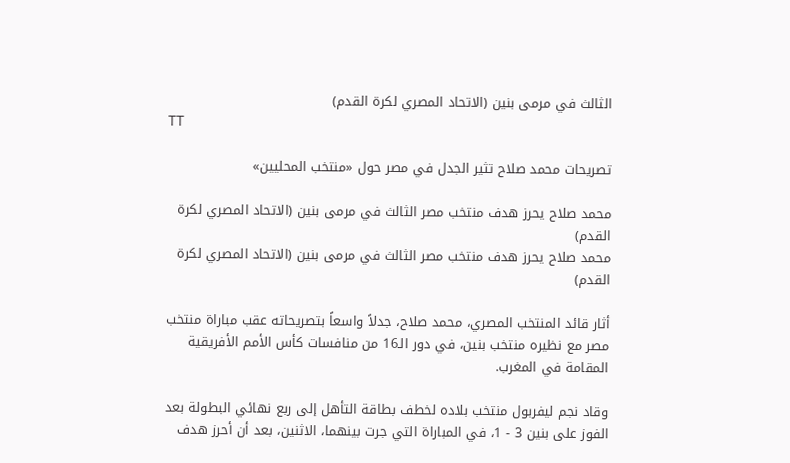الثالث في مرمى بنين (الاتحاد المصري لكرة القدم)
TT

تصريحات محمد صلاح تثير الجدل في مصر حول «منتخب المحليين»

محمد صلاح يحرز هدف منتخب مصر الثالث في مرمى بنين (الاتحاد المصري لكرة القدم)
محمد صلاح يحرز هدف منتخب مصر الثالث في مرمى بنين (الاتحاد المصري لكرة القدم)

أثار قائد المنتخب المصري، محمد صلاح، جدلاً واسعاً بتصريحاته عقب مباراة منتخب مصر مع نظيره منتخب بنين، في دور الـ16 من منافسات كأس الأمم الأفريقية المقامة في المغرب.

وقاد نجم ليفربول منتخب بلاده لخطف بطاقة التأهل إلى ربع نهائي البطولة بعد الفوز على بنين 3 - 1، في المباراة التي جرت بينهما، الاثنين، بعد أن أحرز هدف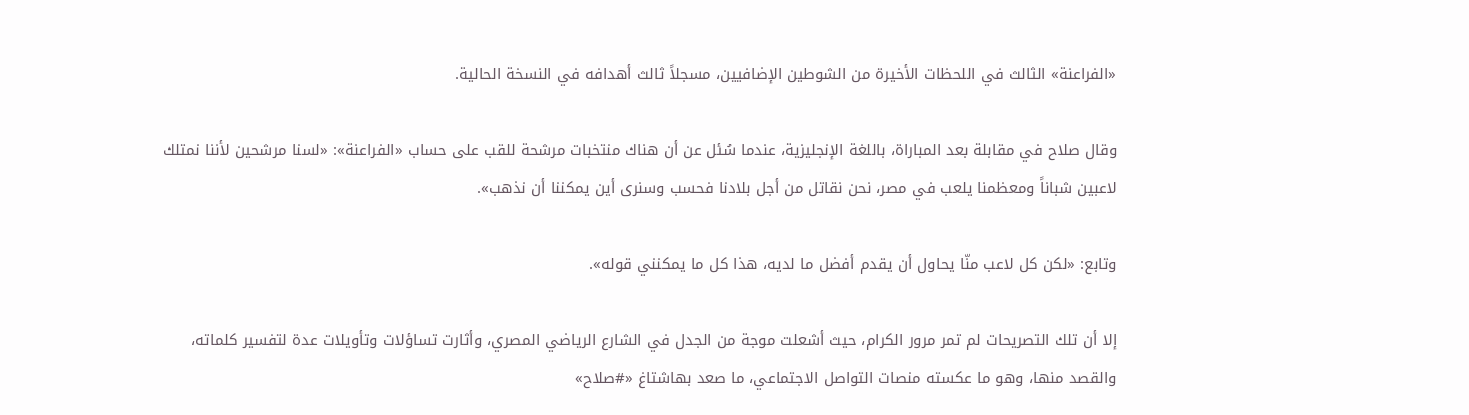«الفراعنة» الثالث في اللحظات الأخيرة من الشوطين الإضافيين، مسجلاً ثالث أهدافه في النسخة الحالية.

وقال صلاح في مقابلة بعد المباراة، باللغة الإنجليزية، عندما سُئل عن أن هناك منتخبات مرشحة للقب على حساب «الفراعنة»: «لسنا مرشحين لأننا نمتلك لاعبين شباناً ومعظمنا يلعب في مصر، نحن نقاتل من أجل بلادنا فحسب وسنرى أين يمكننا أن نذهب».

وتابع: «لكن كل لاعب منّا يحاول أن يقدم أفضل ما لديه، هذا كل ما يمكنني قوله».

إلا أن تلك التصريحات لم تمر مرور الكرام، حيث أشعلت موجة من الجدل في الشارع الرياضي المصري، وأثارت تساؤلات وتأويلات عدة لتفسير كلماته، والقصد منها، وهو ما عكسته منصات التواصل الاجتماعي، ما صعد بهاشتاغ «#صلاح»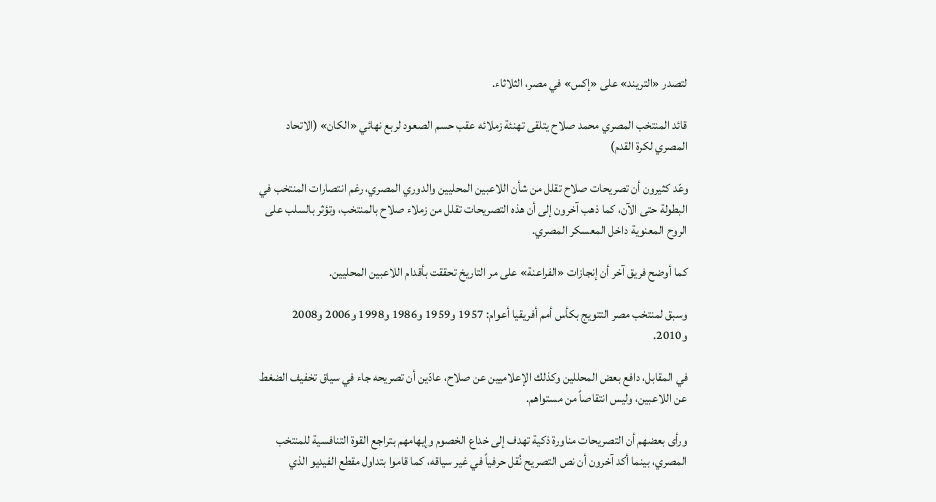لتصدر «التريند» على «إكس» في مصر، الثلاثاء.

قائد المنتخب المصري محمد صلاح يتلقى تهنئة زملائه عقب حسم الصعود لربع نهائي «الكان» (الاتحاد المصري لكرة القدم)

وعّد كثيرون أن تصريحات صلاح تقلل من شأن اللاعبين المحليين والدوري المصري، رغم انتصارات المنتخب في البطولة حتى الآن، كما ذهب آخرون إلى أن هذه التصريحات تقلل من زملاء صلاح بالمنتخب، وتؤثر بالسلب على الروح المعنوية داخل المعسكر المصري.

كما أوضح فريق آخر أن إنجازات «الفراعنة» على مر التاريخ تحققت بأقدام اللاعبين المحليين.

وسبق لمنتخب مصر التتويج بكأس أمم أفريقيا أعوام: 1957 و1959 و1986 و1998 و2006 و2008 و2010.

في المقابل، دافع بعض المحللين وكذلك الإعلاميين عن صلاح، عادّين أن تصريحه جاء في سياق تخفيف الضغط عن اللاعبين، وليس انتقاصاً من مستواهم.

ورأى بعضهم أن التصريحات مناورة ذكية تهدف إلى خداع الخصوم وإيهامهم بتراجع القوة التنافسية للمنتخب المصري، بينما أكد آخرون أن نص التصريح نُقل حرفياً في غير سياقه، كما قاموا بتداول مقطع الفيديو الذي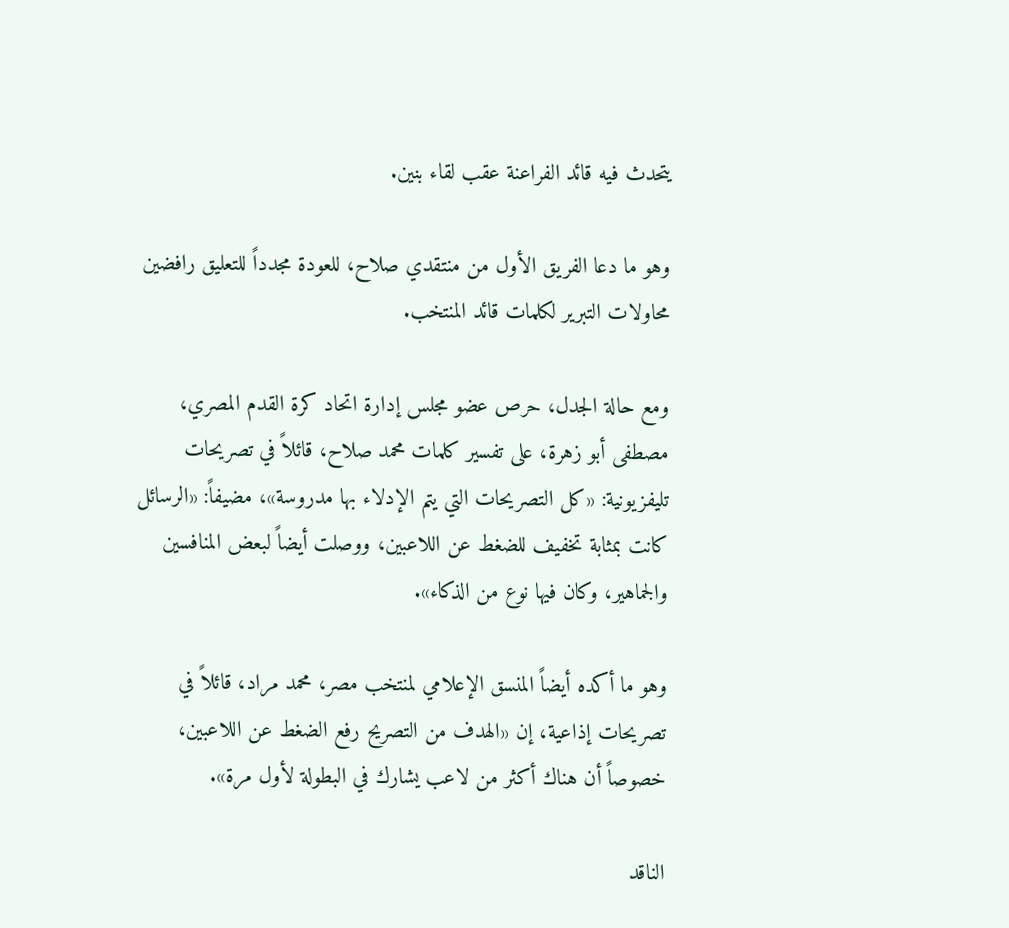يتحدث فيه قائد الفراعنة عقب لقاء بنين.

وهو ما دعا الفريق الأول من منتقدي صلاح، للعودة مجدداً للتعليق رافضين محاولات التبرير لكلمات قائد المنتخب.

ومع حالة الجدل، حرص عضو مجلس إدارة اتحاد كرة القدم المصري، مصطفى أبو زهرة، على تفسير كلمات محمد صلاح، قائلاً في تصريحات تليفزيونية: «كل التصريحات التي يتم الإدلاء بها مدروسة»، مضيفاً: «الرسائل كانت بمثابة تخفيف للضغط عن اللاعبين، ووصلت أيضاً لبعض المنافسين والجماهير، وكان فيها نوع من الذكاء».

وهو ما أكده أيضاً المنسق الإعلامي لمنتخب مصر، محمد مراد، قائلاً في تصريحات إذاعية، إن «الهدف من التصريح رفع الضغط عن اللاعبين، خصوصاً أن هناك أكثر من لاعب يشارك في البطولة لأول مرة».

الناقد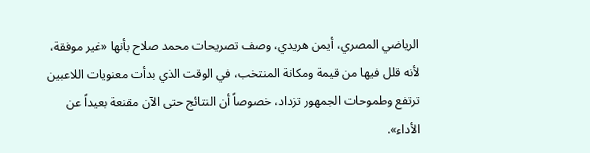الرياضي المصري، أيمن هريدي، وصف تصريحات محمد صلاح بأنها «غير موفقة، لأنه قلل فيها من قيمة ومكانة المنتخب، في الوقت الذي بدأت معنويات اللاعبين ترتفع وطموحات الجمهور تزداد، خصوصاً أن النتائج حتى الآن مقنعة بعيداً عن الأداء».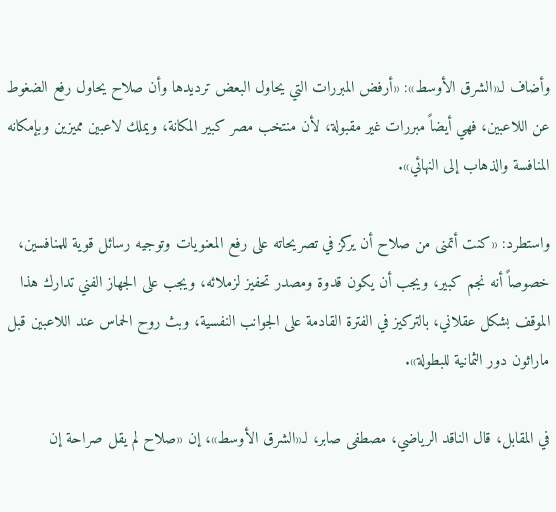وأضاف لـ«الشرق الأوسط»: «أرفض المبررات التي يحاول البعض ترديدها وأن صلاح يحاول رفع الضغوط عن اللاعبين، فهي أيضاً مبررات غير مقبولة، لأن منتخب مصر كبير المكانة، ويملك لاعبين مميزين وبإمكانه المنافسة والذهاب إلى النهائي».

واستطرد: «كنت أتمنى من صلاح أن يركز في تصريحاته على رفع المعنويات وتوجيه رسائل قوية للمنافسين، خصوصاً أنه نجم كبير، ويجب أن يكون قدوة ومصدر تحفيز لزملائه، ويجب على الجهاز الفني تدارك هذا الموقف بشكل عقلاني، بالتركيز في الفترة القادمة على الجوانب النفسية، وبث روح الحماس عند اللاعبين قبل ماراثون دور الثمانية للبطولة».

في المقابل، قال الناقد الرياضي، مصطفى صابر، لـ«الشرق الأوسط»، إن «صلاح لم يقل صراحة إن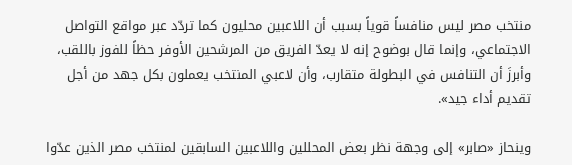منتخب مصر ليس منافساً قوياً بسبب أن اللاعبين محليون كما تردّد عبر مواقع التواصل الاجتماعي، وإنما قال بوضوح إنه لا يعدّ الفريق من المرشحين الأوفر حظاً للفوز باللقب، وأبرزَ أن التنافس في البطولة متقارب، وأن لاعبي المنتخب يعملون بكل جهد من أجل تقديم أداء جيد».

وينحاز «صابر» إلى وجهة نظر بعض المحللين واللاعبين السابقين لمنتخب مصر الذين عدّوا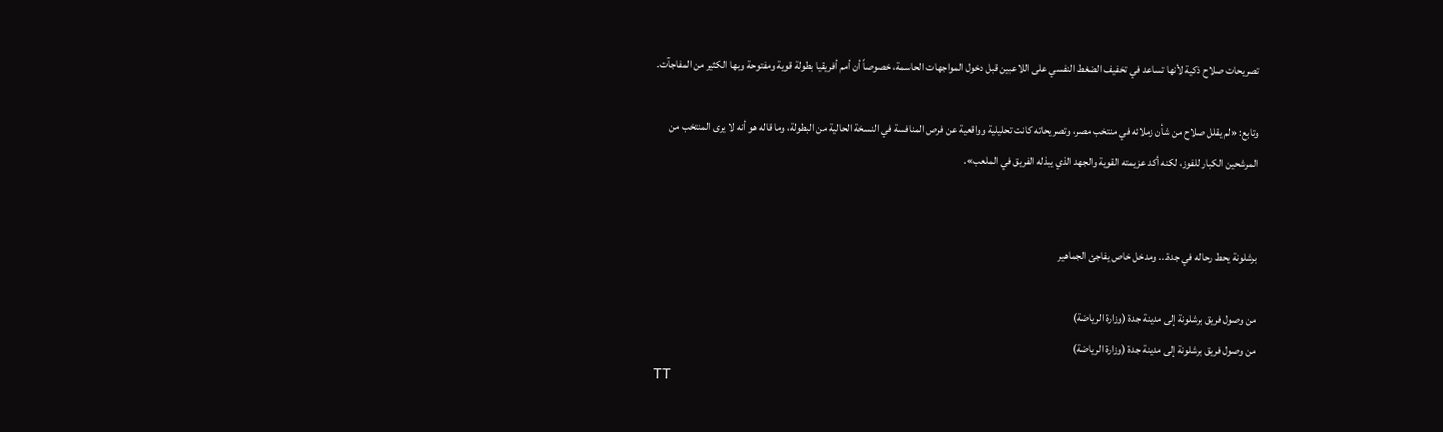تصريحات صلاح ذكية لأنها تساعد في تخفيف الضغط النفسي على اللاعبين قبل دخول المواجهات الحاسمة، خصوصاً أن أمم أفريقيا بطولة قوية ومفتوحة وبها الكثير من المفاجآت.

وتابع: «لم يقلل صلاح من شأن زملائه في منتخب مصر، وتصريحاته كانت تحليلية وواقعية عن فرص المنافسة في النسخة الحالية من البطولة، وما قاله هو أنه لا يرى المنتخب من المرشحين الكبار للفوز، لكنه أكد عزيمته القوية والجهد الذي يبذله الفريق في الملعب».


برشلونة يحط رحاله في جدة... ومدخل خاص يفاجئ الجماهير

من وصول فريق برشلونة إلى مدينة جدة (وزارة الرياضة)
من وصول فريق برشلونة إلى مدينة جدة (وزارة الرياضة)
TT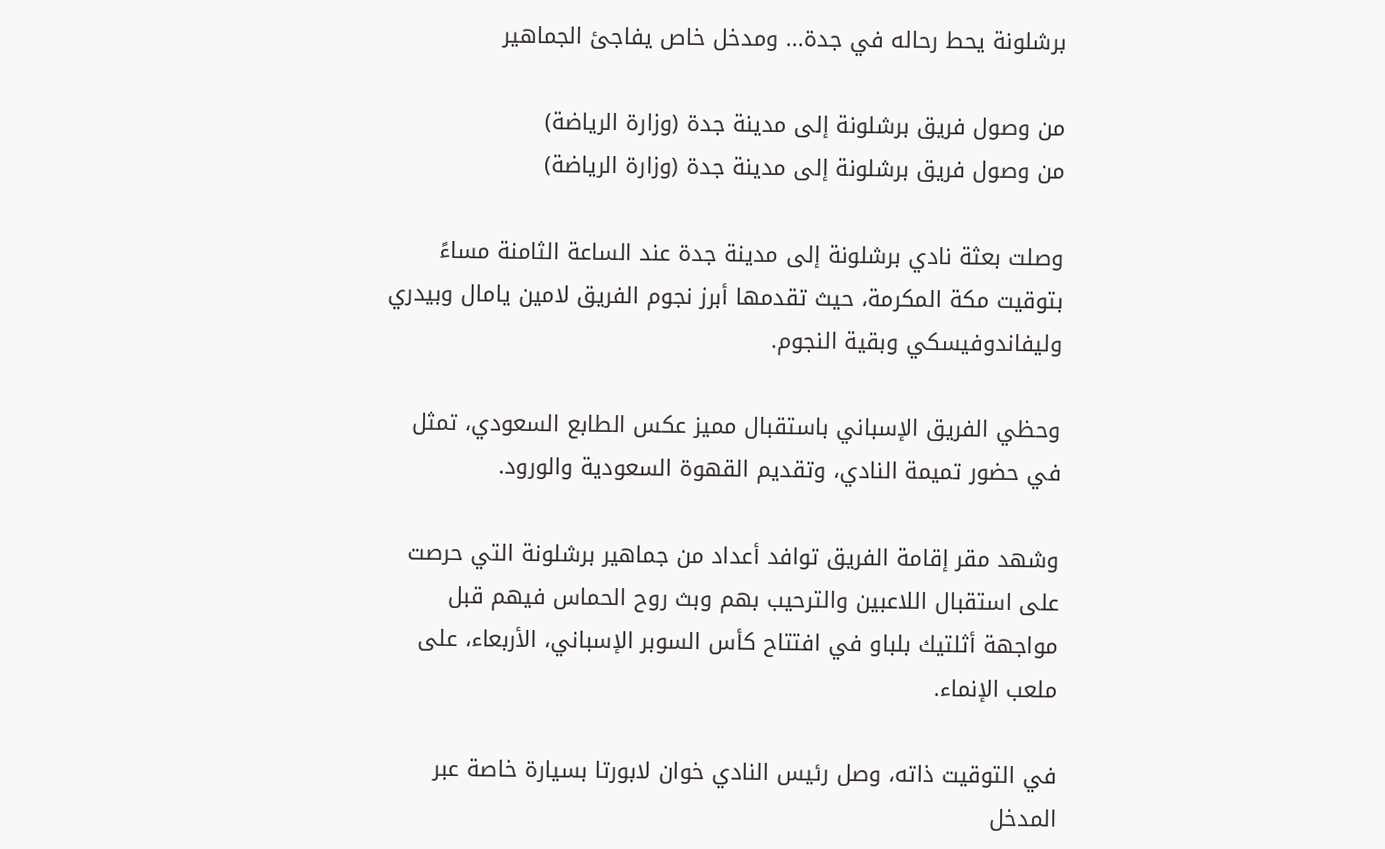برشلونة يحط رحاله في جدة... ومدخل خاص يفاجئ الجماهير

من وصول فريق برشلونة إلى مدينة جدة (وزارة الرياضة)
من وصول فريق برشلونة إلى مدينة جدة (وزارة الرياضة)

وصلت بعثة نادي برشلونة إلى مدينة جدة عند الساعة الثامنة مساءً بتوقيت مكة المكرمة، حيث تقدمها أبرز نجوم الفريق لامين يامال وبيدري وليفاندوفيسكي وبقية النجوم.

وحظي الفريق الإسباني باستقبال مميز عكس الطابع السعودي، تمثل في حضور تميمة النادي، وتقديم القهوة السعودية والورود.

وشهد مقر إقامة الفريق توافد أعداد من جماهير برشلونة التي حرصت على استقبال اللاعبين والترحيب بهم وبث روح الحماس فيهم قبل مواجهة أثلتيك بلباو في افتتاح كأس السوبر الإسباني، الأربعاء، على ملعب الإنماء.

في التوقيت ذاته، وصل رئيس النادي خوان لابورتا بسيارة خاصة عبر المدخل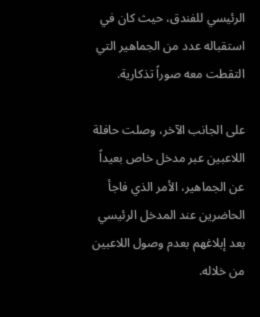الرئيسي للفندق، حيث كان في استقباله عدد من الجماهير التي التقطت معه صوراً تذكارية.

على الجانب الآخر، وصلت حافلة اللاعبين عبر مدخل خاص بعيداً عن الجماهير، الأمر الذي فاجأ الحاضرين عند المدخل الرئيسي بعد إبلاغهم بعدم وصول اللاعبين من خلاله.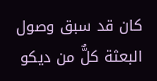كان قد سبق وصول البعثة كلٌّ من ديكو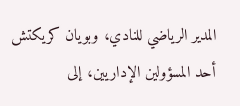المدير الرياضي للنادي، وبويان كريكتش أحد المسؤولين الإداريين، إلى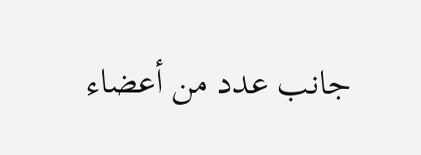جانب عدد من أعضاء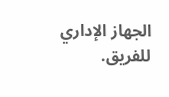الجهاز الإداري للفريق.